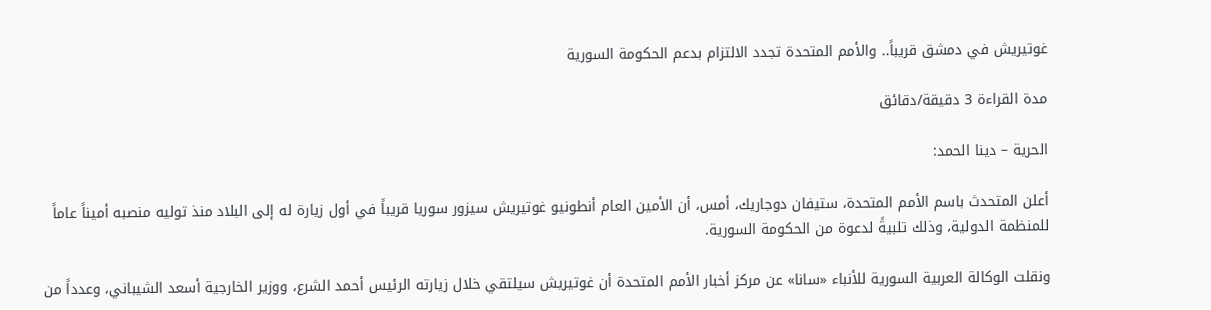غوتيريش في دمشق قريباً.. والأمم المتحدة تجدد الالتزام بدعم الحكومة السورية

مدة القراءة 3 دقيقة/دقائق

الحرية – دينا الحمد:

أعلن المتحدث باسم الأمم المتحدة، ستيفان دوجاريك، أمس، أن الأمين العام أنطونيو غوتيريش سيزور سوريا قريباً في أول زيارة له إلى البلاد منذ توليه منصبه أميناً عاماً للمنظمة الدولية، وذلك تلبيةً لدعوة من الحكومة السورية.

ونقلت الوكالة العربية السورية للأنباء «سانا» عن مركز أخبار الأمم المتحدة أن غوتيريش سيلتقي خلال زيارته الرئيس أحمد الشرع، ووزير الخارجية أسعد الشيباني، وعدداً من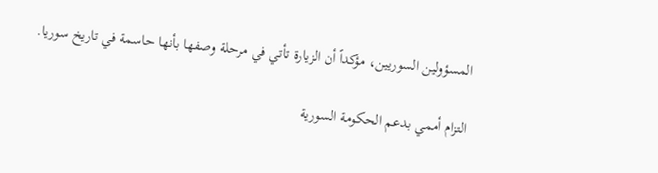المسؤولين السوريين، مؤكداً أن الزيارة تأتي في مرحلة وصفها بأنها حاسمة في تاريخ سوريا.

التزام أممي بدعم الحكومة السورية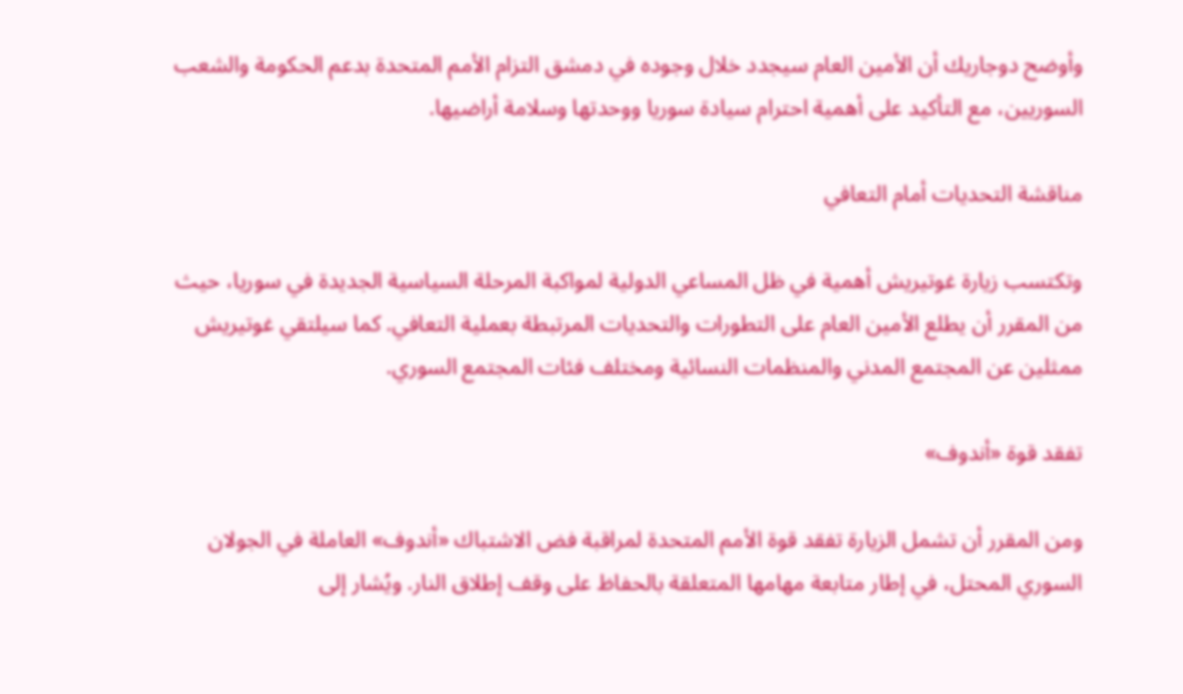وأوضح دوجاريك أن الأمين العام سيجدد خلال وجوده في دمشق التزام الأمم المتحدة بدعم الحكومة والشعب السوريين، مع التأكيد على أهمية احترام سيادة سوريا ووحدتها وسلامة أراضيها.

مناقشة التحديات أمام التعافي

وتكتسب زيارة غوتيريش أهمية في ظل المساعي الدولية لمواكبة المرحلة السياسية الجديدة في سوريا، حيث من المقرر أن يطلع الأمين العام على التطورات والتحديات المرتبطة بعملية التعافي. كما سيلتقي غوتيريش ممثلين عن المجتمع المدني والمنظمات النسائية ومختلف فئات المجتمع السوري.

تفقد قوة «أندوف»

ومن المقرر أن تشمل الزيارة تفقد قوة الأمم المتحدة لمراقبة فض الاشتباك «أندوف» العاملة في الجولان السوري المحتل، في إطار متابعة مهامها المتعلقة بالحفاظ على وقف إطلاق النار. ويُشار إلى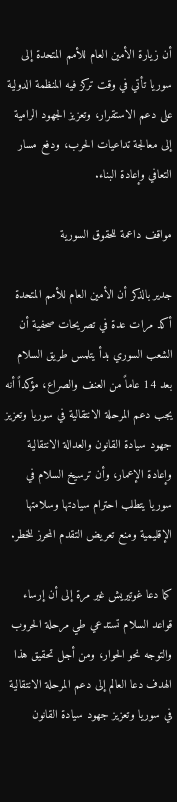أن زيارة الأمين العام للأمم المتحدة إلى سوريا تأتي في وقت تركز فيه المنظمة الدولية على دعم الاستقرار، وتعزيز الجهود الرامية إلى معالجة تداعيات الحرب، ودفع مسار التعافي وإعادة البناء.

مواقف داعمة للحقوق السورية

جدير بالذكر أن الأمين العام للأمم المتحدة أكد مرات عدة في تصريحات صحفية أن الشعب السوري بدأ يتلمس طريق السلام بعد 14 عاماً من العنف والصراع، مؤكداً أنه يجب دعم المرحلة الانتقالية في سوريا وتعزيز جهود سيادة القانون والعدالة الانتقالية وإعادة الإعمار، وأن ترسيخ السلام في سوريا يتطلب احترام سيادتها وسلامتها الإقليمية ومنع تعريض التقدم المحرز للخطر.

كما دعا غوتيريش غير مرة إلى أن إرساء قواعد السلام تستدعي طي مرحلة الحروب والتوجه نحو الحوار، ومن أجل تحقيق هذا الهدف دعا العالم إلى دعم المرحلة الانتقالية في سوريا وتعزيز جهود سيادة القانون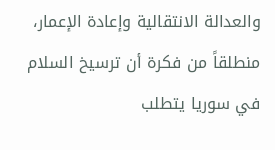والعدالة الانتقالية وإعادة الإعمار، منطلقاً من فكرة أن ترسيخ السلام في سوريا يتطلب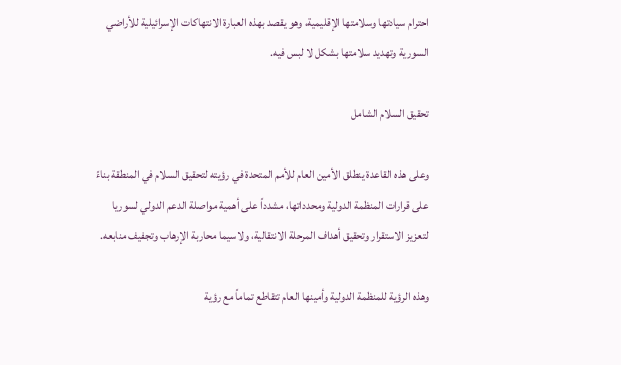احترام سيادتها وسلامتها الإقليمية، وهو يقصد بهذه العبارة الانتهاكات الإسرائيلية للأراضي السورية وتهديد سلامتها بشكل لا لبس فيه.

تحقيق السلام الشامل

وعلى هذه القاعدة ينطلق الأمين العام للأمم المتحدة في رؤيته لتحقيق السلام في المنطقة بناءً على قرارات المنظمة الدولية ومحدداتها، مشدداً على أهمية مواصلة الدعم الدولي لسوريا لتعزيز الاستقرار وتحقيق أهداف المرحلة الانتقالية، ولاسيما محاربة الإرهاب وتجفيف منابعه.

وهذه الرؤية للمنظمة الدولية وأمينها العام تتقاطع تماماً مع رؤية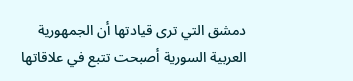دمشق التي ترى قيادتها أن الجمهورية العربية السورية أصبحت تتبع في علاقاتها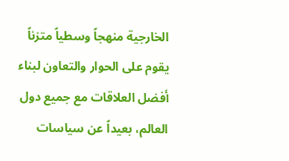الخارجية منهجاً وسطياً متزناً يقوم على الحوار والتعاون لبناء أفضل العلاقات مع جميع دول العالم، بعيداً عن سياسات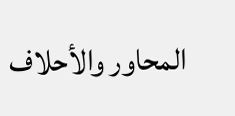المحاور والأحلاف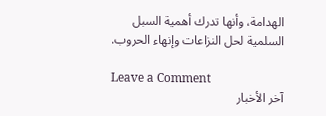الهدامة، وأنها تدرك أهمية السبل السلمية لحل النزاعات وإنهاء الحروب.

Leave a Comment
آخر الأخبار